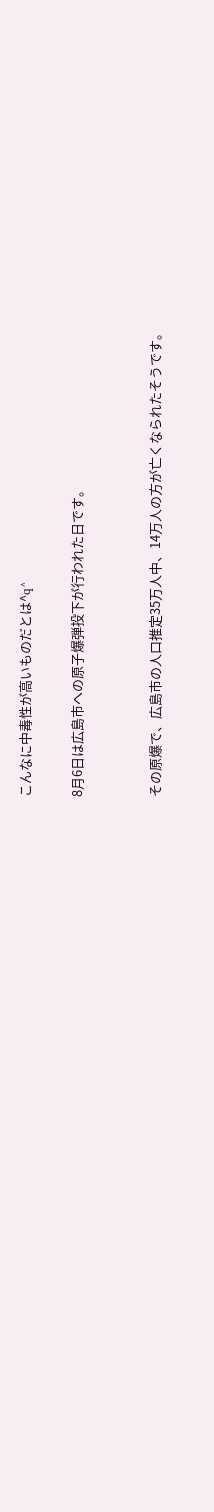こんなに中毒性が高いものだとは^q^

8月6日は広島市への原子爆弾投下が行われた日です。


その原爆で、広島市の人口推定35万人中、14万人の方が亡くなられたそうです。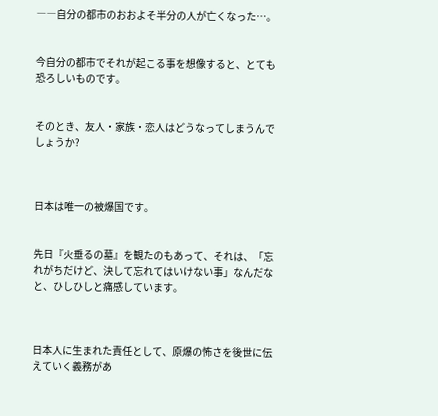――自分の都市のおおよそ半分の人が亡くなった…。


今自分の都市でそれが起こる事を想像すると、とても恐ろしいものです。


そのとき、友人・家族・恋人はどうなってしまうんでしょうか?



日本は唯一の被爆国です。


先日『火垂るの墓』を観たのもあって、それは、「忘れがちだけど、決して忘れてはいけない事」なんだなと、ひしひしと痛感しています。



日本人に生まれた責任として、原爆の怖さを後世に伝えていく義務があ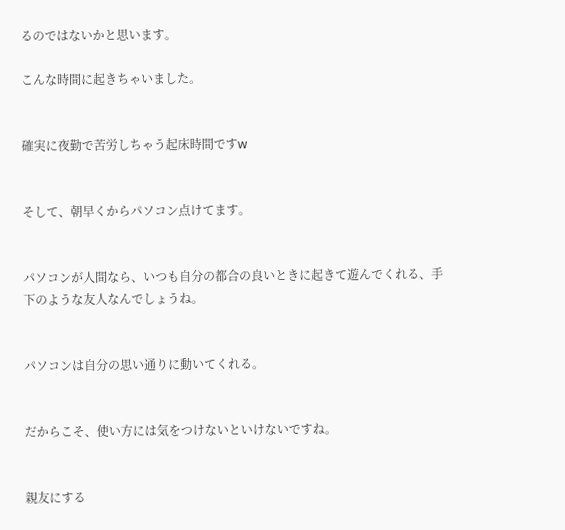るのではないかと思います。

こんな時間に起きちゃいました。


確実に夜勤で苦労しちゃう起床時間ですw


そして、朝早くからパソコン点けてます。


パソコンが人間なら、いつも自分の都合の良いときに起きて遊んでくれる、手下のような友人なんでしょうね。


パソコンは自分の思い通りに動いてくれる。


だからこそ、使い方には気をつけないといけないですね。


親友にする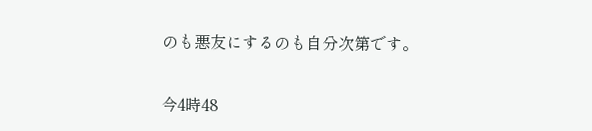のも悪友にするのも自分次第です。


今4時48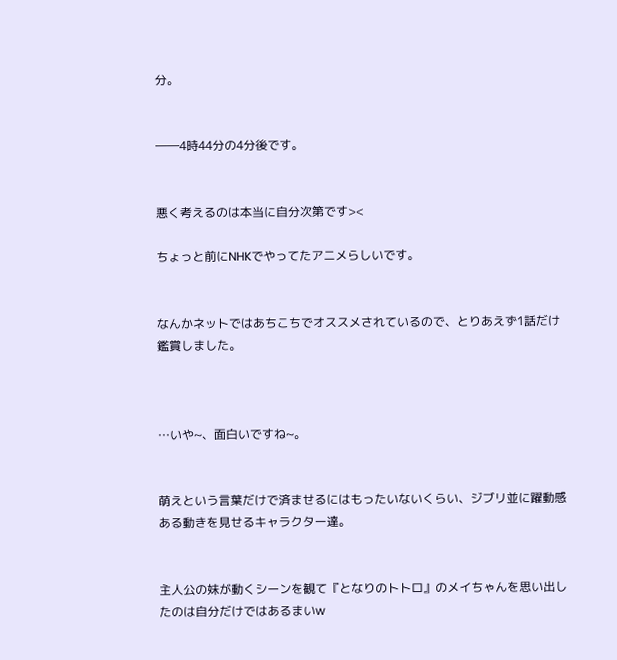分。


――4時44分の4分後です。


悪く考えるのは本当に自分次第です><

ちょっと前にNHKでやってたアニメらしいです。


なんかネットではあちこちでオススメされているので、とりあえず1話だけ鑑賞しました。



…いや~、面白いですね~。


萌えという言葉だけで済ませるにはもったいないくらい、ジブリ並に躍動感ある動きを見せるキャラクター達。


主人公の妹が動くシーンを観て『となりのトトロ』のメイちゃんを思い出したのは自分だけではあるまいw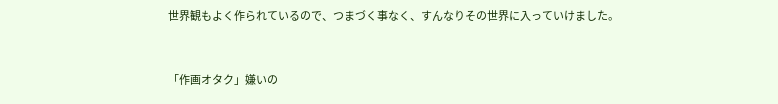世界観もよく作られているので、つまづく事なく、すんなりその世界に入っていけました。


「作画オタク」嫌いの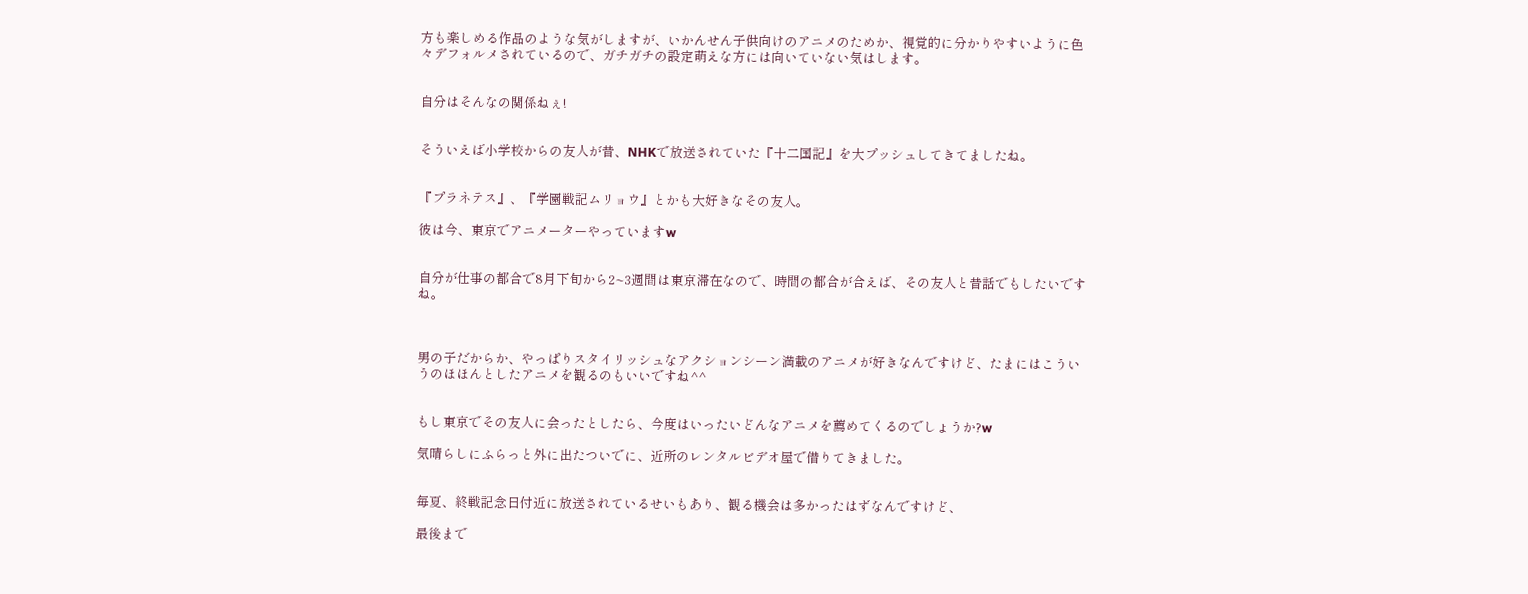方も楽しめる作品のような気がしますが、いかんせん子供向けのアニメのためか、視覚的に分かりやすいように色々デフォルメされているので、ガチガチの設定萌えな方には向いていない気はします。


自分はそんなの関係ねぇ!


そういえば小学校からの友人が昔、NHKで放送されていた『十二国記』を大プッシュしてきてましたね。


『プラネテス』、『学園戦記ムリョウ』とかも大好きなその友人。

彼は今、東京でアニメーターやっていますw


自分が仕事の都合で8月下旬から2~3週間は東京滞在なので、時間の都合が合えば、その友人と昔話でもしたいですね。



男の子だからか、やっぱりスタイリッシュなアクションシーン満載のアニメが好きなんですけど、たまにはこういうのほほんとしたアニメを観るのもいいですね^^


もし東京でその友人に会ったとしたら、今度はいったいどんなアニメを薦めてくるのでしょうか?w

気晴らしにふらっと外に出たついでに、近所のレンタルビデオ屋で借りてきました。


毎夏、終戦記念日付近に放送されているせいもあり、観る機会は多かったはずなんですけど、

最後まで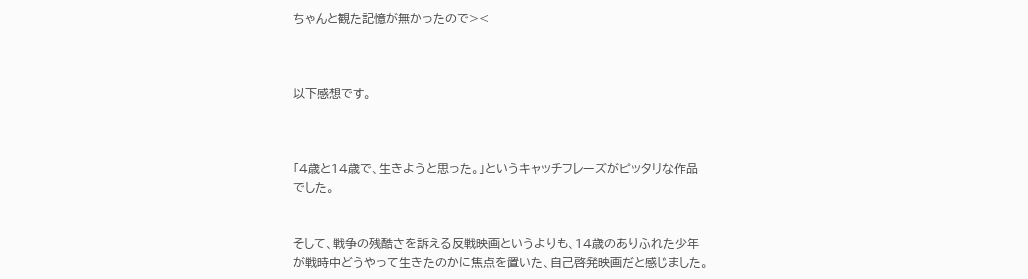ちゃんと観た記憶が無かったので><



以下感想です。



「4歳と14歳で、生きようと思った。」というキャッチフレーズがピッタリな作品でした。


そして、戦争の残酷さを訴える反戦映画というよりも、14歳のありふれた少年が戦時中どうやって生きたのかに焦点を置いた、自己啓発映画だと感じました。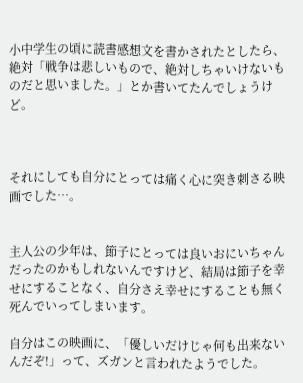小中学生の頃に読書感想文を書かされたとしたら、絶対「戦争は悲しいもので、絶対しちゃいけないものだと思いました。」とか書いてたんでしょうけど。



それにしても自分にとっては痛く心に突き刺さる映画でした…。


主人公の少年は、節子にとっては良いおにいちゃんだったのかもしれないんですけど、結局は節子を幸せにすることなく、自分さえ幸せにすることも無く死んでいってしまいます。

自分はこの映画に、「優しいだけじゃ何も出来ないんだぞ!」って、ズガンと言われたようでした。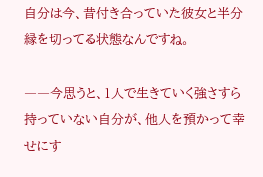自分は今、昔付き合っていた彼女と半分縁を切ってる状態なんですね。

――今思うと、1人で生きていく強さすら持っていない自分が、他人を預かって幸せにす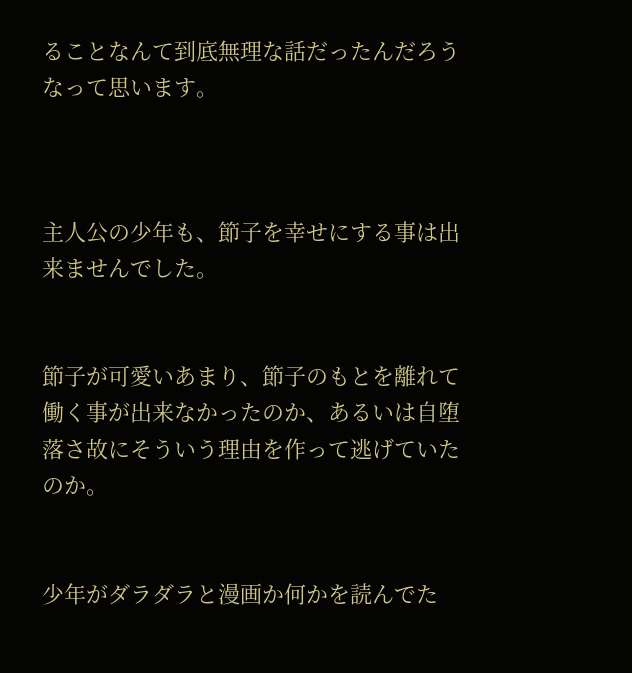ることなんて到底無理な話だったんだろうなって思います。



主人公の少年も、節子を幸せにする事は出来ませんでした。


節子が可愛いあまり、節子のもとを離れて働く事が出来なかったのか、あるいは自堕落さ故にそういう理由を作って逃げていたのか。


少年がダラダラと漫画か何かを読んでた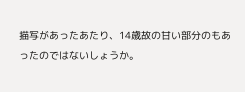描写があったあたり、14歳故の甘い部分のもあったのではないしょうか。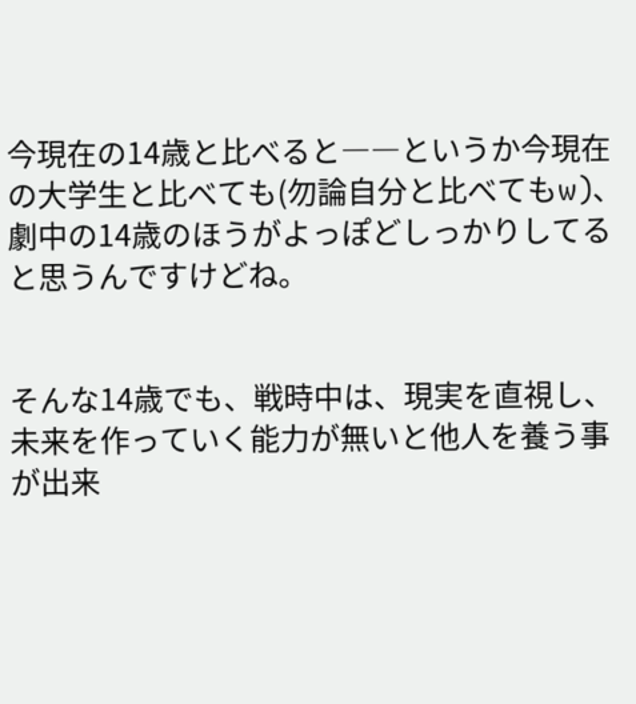今現在の14歳と比べると――というか今現在の大学生と比べても(勿論自分と比べてもw)、劇中の14歳のほうがよっぽどしっかりしてると思うんですけどね。


そんな14歳でも、戦時中は、現実を直視し、未来を作っていく能力が無いと他人を養う事が出来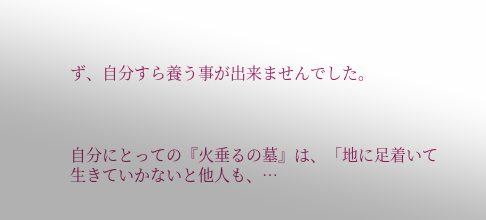ず、自分すら養う事が出来ませんでした。



自分にとっての『火垂るの墓』は、「地に足着いて生きていかないと他人も、…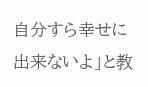自分すら幸せに出来ないよ」と教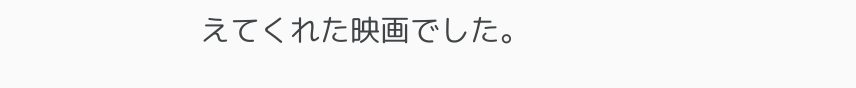えてくれた映画でした。